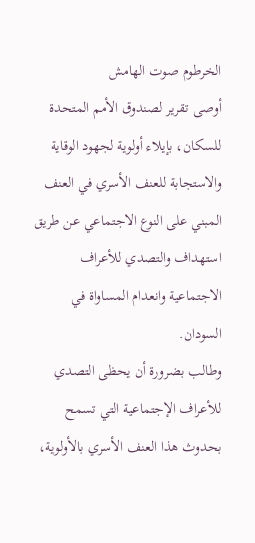الخرطوم صوت الهامش
أوصى تقرير لصندوق الأمم المتحدة للسكان، بإيلاء أولوية لجهود الوقاية والاستجابة للعنف الأسري في العنف المبني على النوع الاجتماعي عن طريق استهداف والتصدي للأعراف الاجتماعية وانعدام المساواة في السودان.
وطالب بضرورة أن يحظى التصدي للأعراف الإجتماعية التي تسمح بحدوث هذا العنف الأسري بالأولوية،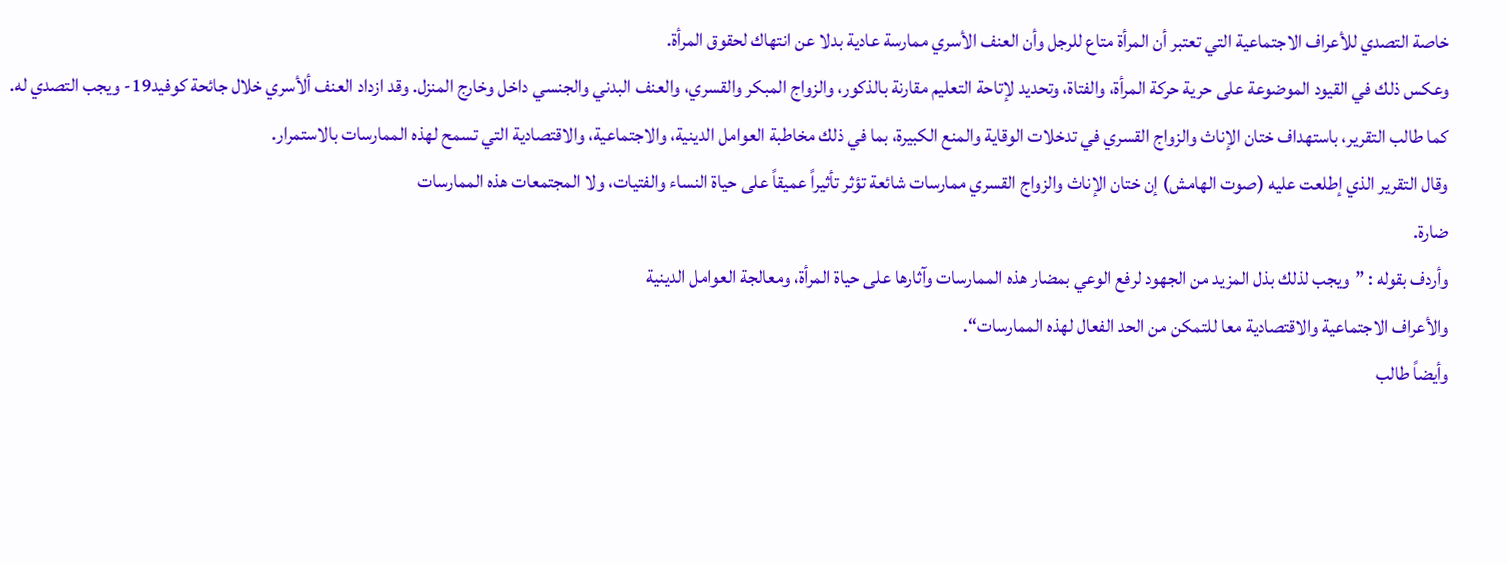خاصة التصدي للأعراف الاجتماعية التي تعتبر أن المرأة متاع للرجل وأن العنف الأسري ممارسة عادية بدلا عن انتهاك لحقوق المرأة.
وعكس ذلك في القيود الموضوعة على حرية حركة المرأة، والفتاة، وتحديد لإتاحة التعليم مقارنة بالذكور، والزواج المبكر والقسري، والعنف البدني والجنسي داخل وخارج المنزل. وقد ازداد العنف ألأسري خلال جائحة كوفيد19- ويجب التصدي له.
كما طالب التقرير، باستهداف ختان الإناث والزواج القسري في تدخلات الوقاية والمنع الكبيرة، بما في ذلك مخاطبة العوامل الدينية، والاجتماعية، والاقتصادية التي تسمح لهذه الممارسات بالاستمرار.
وقال التقرير الذي إطلعت عليه (صوت الهامش) إن ختان الإناث والزواج القسري ممارسات شائعة تؤثر تأثيراً عميقاً على حياة النساء والفتيات، ولا المجتمعات هذه الممارسات
ضارة.
وأردف بقوله : ”ويجب لذلك بذل المزيد من الجهود لرفع الوعي بمضار هذه الممارسات وآثارها على حياة المرأة، ومعالجة العوامل الدينية
والأعراف الاجتماعية والاقتصادية معا للتمكن من الحد الفعال لهذه الممارسات“.
وأيضاً طالب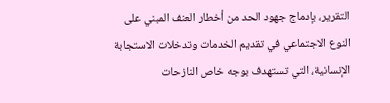التقرير، بإدماج جهود الحد من أخطار العنف المبني على النوع الاجتماعي في تقديم الخدمات وتدخلات الاستجابة الإنسانية، التي تستهدف بوجه خاص النازحات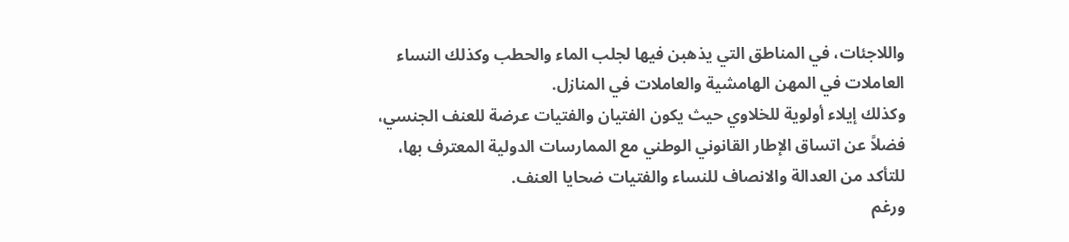واللاجئات، في المناطق التي يذهبن فيها لجلب الماء والحطب وكذلك النساء العاملات في المهن الهامشية والعاملات في المنازل.
وكذلك إيلاء أولوية للخلاوي حيث يكون الفتيان والفتيات عرضة للعنف الجنسي، فضلاً عن اتساق الإطار القانوني الوطني مع الممارسات الدولية المعترف بها، للتأكد من العدالة والانصاف للنساء والفتيات ضحايا العنف.
ورغم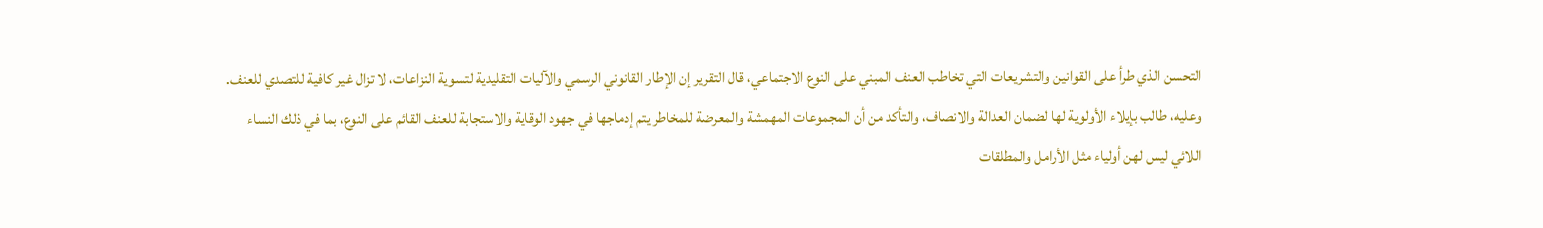التحسن الذي طرأ على القوانين والتشريعات التي تخاطب العنف المبني على النوع الاجتماعي، قال التقرير إن الإطار القانوني الرسمي والآليات التقليدية لتسوية النزاعات، لا تزال غير كافية للتصدي للعنف.
وعليه، طالب بإيلاء الأولوية لها لضمان العدالة والانصاف، والتأكد من أن المجموعات المهمشة والمعرضة للمخاطر يتم إدماجها في جهود الوقاية والاستجابة للعنف القائم على النوع، بما في ذلك النساء اللائي ليس لهن أولياء مثل الأرامل والمطلقات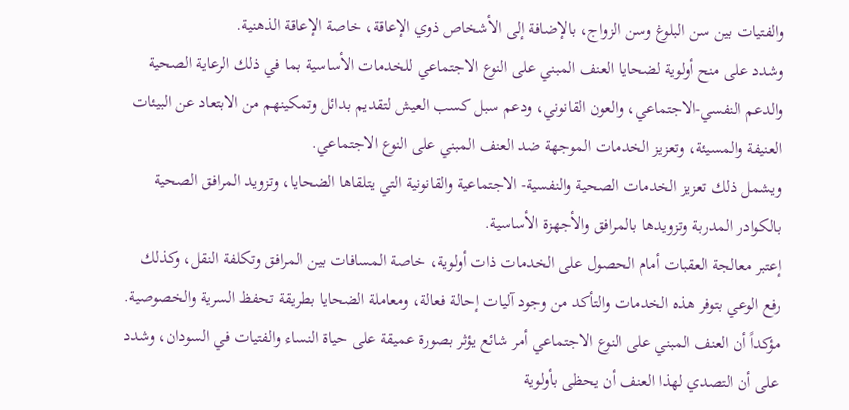والفتيات بين سن البلوغ وسن الزواج، بالإضافة إلى الأشخاص ذوي الإعاقة، خاصة الإعاقة الذهنية.
وشدد على منح أولوية لضحايا العنف المبني على النوع الاجتماعي للخدمات الأساسية بما في ذلك الرعاية الصحية والدعم النفسي-الاجتماعي، والعون القانوني، ودعم سبل كسب العيش لتقديم بدائل وتمكينهم من الابتعاد عن البيئات العنيفة والمسيئة، وتعزيز الخدمات الموجهة ضد العنف المبني على النوع الاجتماعي.
ويشمل ذلك تعزيز الخدمات الصحية والنفسية- الاجتماعية والقانونية التي يتلقاها الضحايا، وتزويد المرافق الصحية بالكوادر المدربة وتزويدها بالمرافق والأجهزة الأساسية.
إعتبر معالجة العقبات أمام الحصول على الخدمات ذات أولوية، خاصة المسافات بين المرافق وتكلفة النقل، وكذلك رفع الوعي بتوفر هذه الخدمات والتأكد من وجود آليات إحالة فعالة، ومعاملة الضحايا بطريقة تحفظ السرية والخصوصية.
مؤكداً أن العنف المبني على النوع الاجتماعي أمر شائع يؤثر بصورة عميقة على حياة النساء والفتيات في السودان، وشدد على أن التصدي لهذا العنف أن يحظى بأولوية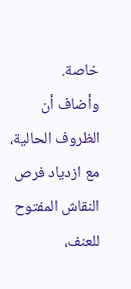خاصة.
وأضاف أن الظروف الحالية، مع ازدياد فرص النقاش المفتوح للعنف،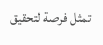تمثل فرصة لتحقيق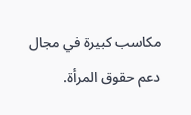مكاسب كبيرة في مجال دعم حقوق المرأة.